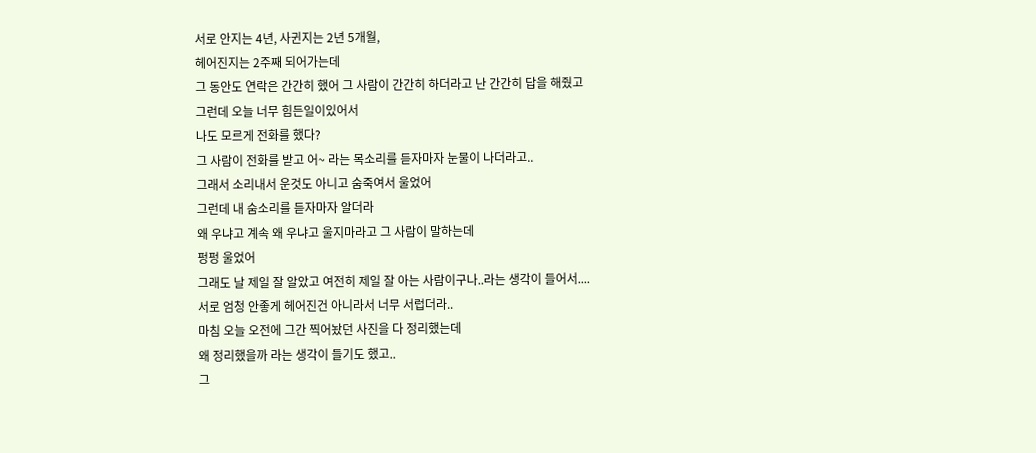서로 안지는 4년, 사귄지는 2년 5개월,
헤어진지는 2주째 되어가는데
그 동안도 연락은 간간히 했어 그 사람이 간간히 하더라고 난 간간히 답을 해줬고
그런데 오늘 너무 힘든일이있어서
나도 모르게 전화를 했다?
그 사람이 전화를 받고 어~ 라는 목소리를 듣자마자 눈물이 나더라고..
그래서 소리내서 운것도 아니고 숨죽여서 울었어
그런데 내 숨소리를 듣자마자 알더라
왜 우냐고 계속 왜 우냐고 울지마라고 그 사람이 말하는데
펑펑 울었어
그래도 날 제일 잘 알았고 여전히 제일 잘 아는 사람이구나..라는 생각이 들어서....
서로 엄청 안좋게 헤어진건 아니라서 너무 서럽더라..
마침 오늘 오전에 그간 찍어놨던 사진을 다 정리했는데
왜 정리했을까 라는 생각이 들기도 했고..
그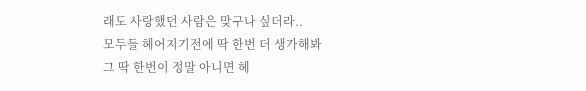래도 사랑했던 사람은 맞구나 싶더라..
모두들 헤어지기전에 딱 한번 더 생가해봐
그 딱 한번이 정말 아니면 헤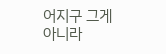어지구 그게 아니라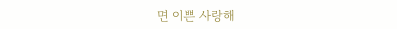면 이쁜 사랑해